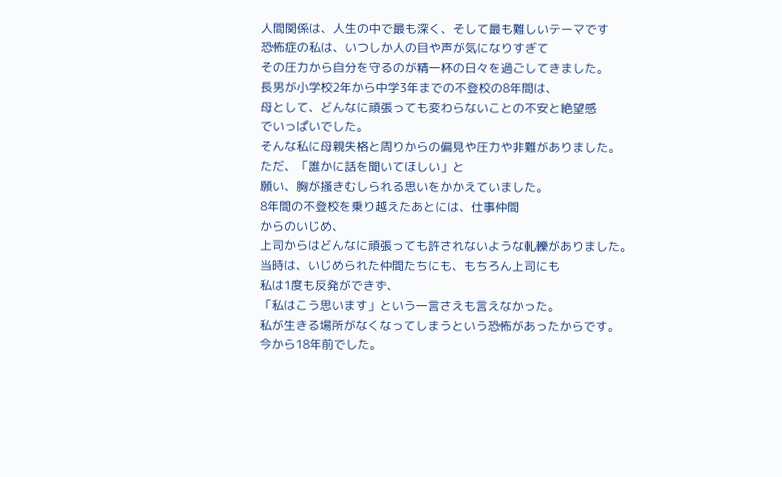人間関係は、人生の中で最も深く、そして最も難しいテーマです
恐怖症の私は、いつしか人の目や声が気になりすぎて
その圧力から自分を守るのが精一杯の日々を過ごしてきました。
長男が小学校2年から中学3年までの不登校の8年間は、
母として、どんなに頑張っても変わらないことの不安と絶望感
でいっぱいでした。
そんな私に母親失格と周りからの偏見や圧力や非難がありました。
ただ、「誰かに話を聞いてほしい」と
願い、胸が掻きむしられる思いをかかえていました。
8年間の不登校を乗り越えたあとには、仕事仲間
からのいじめ、
上司からはどんなに頑張っても許されないような軋轢がありました。
当時は、いじめられた仲間たちにも、もちろん上司にも
私は1度も反発ができず、
「私はこう思います」という一言さえも言えなかった。
私が生きる場所がなくなってしまうという恐怖があったからです。
今から18年前でした。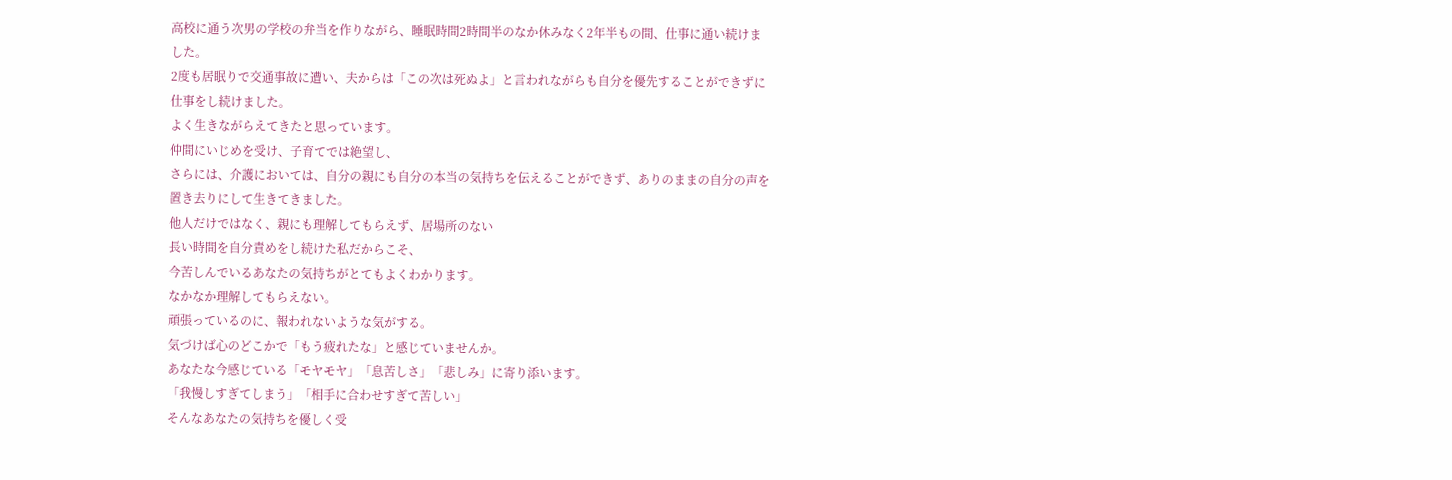高校に通う次男の学校の弁当を作りながら、睡眠時間2時間半のなか休みなく2年半もの間、仕事に通い続けました。
2度も居眠りで交通事故に遭い、夫からは「この次は死ぬよ」と言われながらも自分を優先することができずに仕事をし続けました。
よく生きながらえてきたと思っています。
仲間にいじめを受け、子育てでは絶望し、
さらには、介護においては、自分の親にも自分の本当の気持ちを伝えることができず、ありのままの自分の声を置き去りにして生きてきました。
他人だけではなく、親にも理解してもらえず、居場所のない
長い時間を自分責めをし続けた私だからこそ、
今苦しんでいるあなたの気持ちがとてもよくわかります。
なかなか理解してもらえない。
頑張っているのに、報われないような気がする。
気づけば心のどこかで「もう疲れたな」と感じていませんか。
あなたな今感じている「モヤモヤ」「息苦しさ」「悲しみ」に寄り添います。
「我慢しすぎてしまう」「相手に合わせすぎて苦しい」
そんなあなたの気持ちを優しく受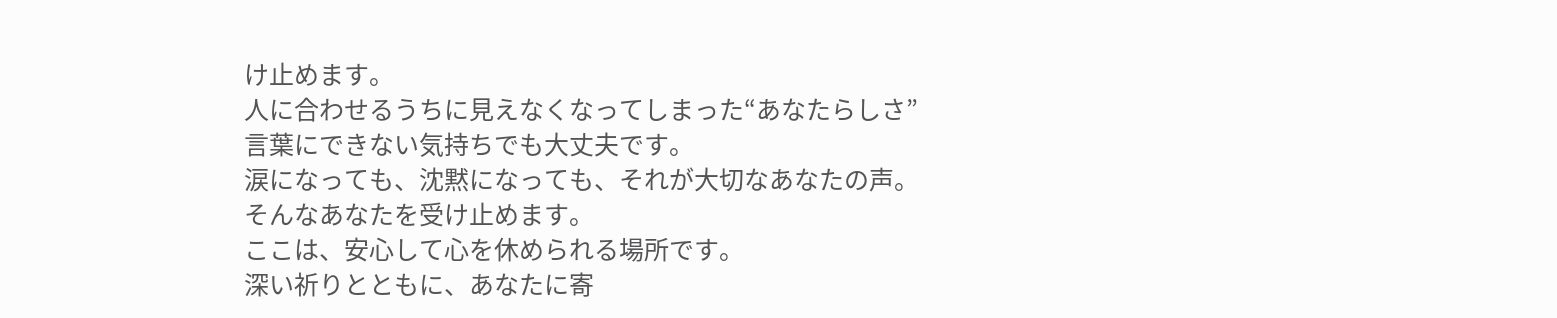け止めます。
人に合わせるうちに見えなくなってしまった“あなたらしさ”
言葉にできない気持ちでも大丈夫です。
涙になっても、沈黙になっても、それが大切なあなたの声。
そんなあなたを受け止めます。
ここは、安心して心を休められる場所です。
深い祈りとともに、あなたに寄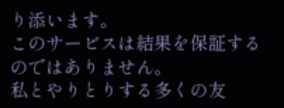り添います。
このサービスは結果を保証するのではありません。
私とやりとりする多くの友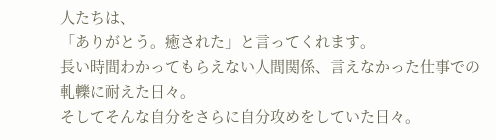人たちは、
「ありがとう。癒された」と言ってくれます。
長い時間わかってもらえない人間関係、言えなかった仕事での軋轢に耐えた日々。
そしてそんな自分をさらに自分攻めをしていた日々。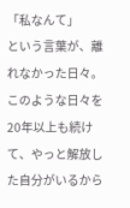「私なんて」
という言葉が、離れなかった日々。
このような日々を20年以上も続けて、やっと解放した自分がいるから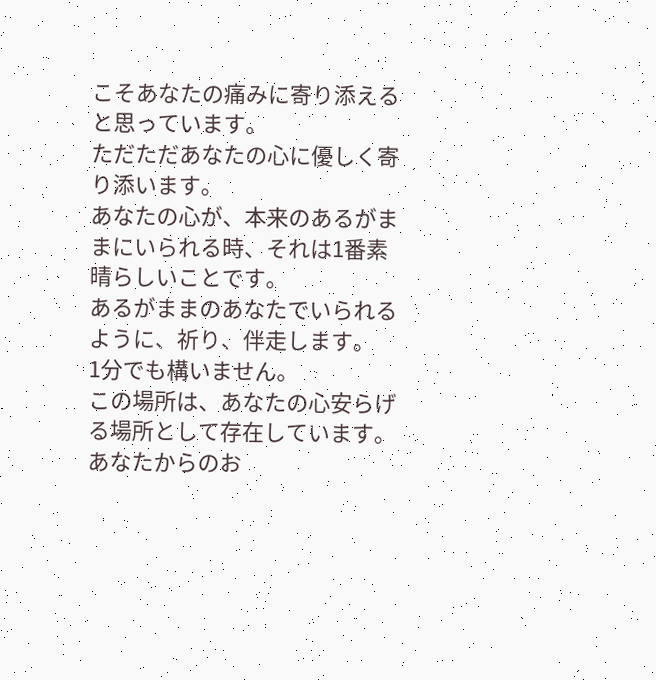こそあなたの痛みに寄り添えると思っています。
ただただあなたの心に優しく寄り添います。
あなたの心が、本来のあるがままにいられる時、それは1番素晴らしいことです。
あるがままのあなたでいられるように、祈り、伴走します。
1分でも構いません。
この場所は、あなたの心安らげる場所として存在しています。
あなたからのお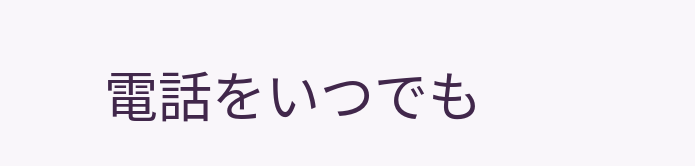電話をいつでも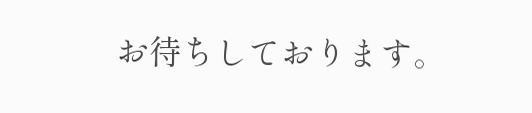お待ちしております。